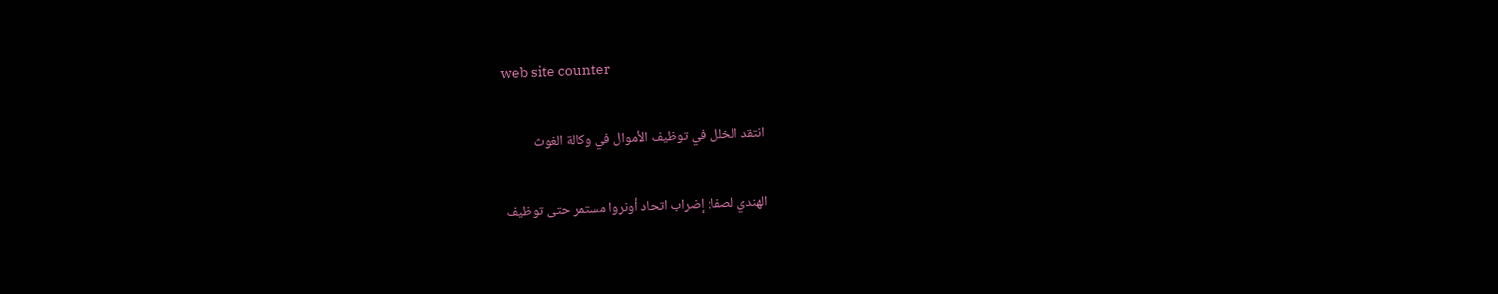web site counter

انتقد الخلل في توظيف الأموال في وكالة الغوث

الهندي لصفا: إضراب اتحاد أونروا مستمر حتى توظيف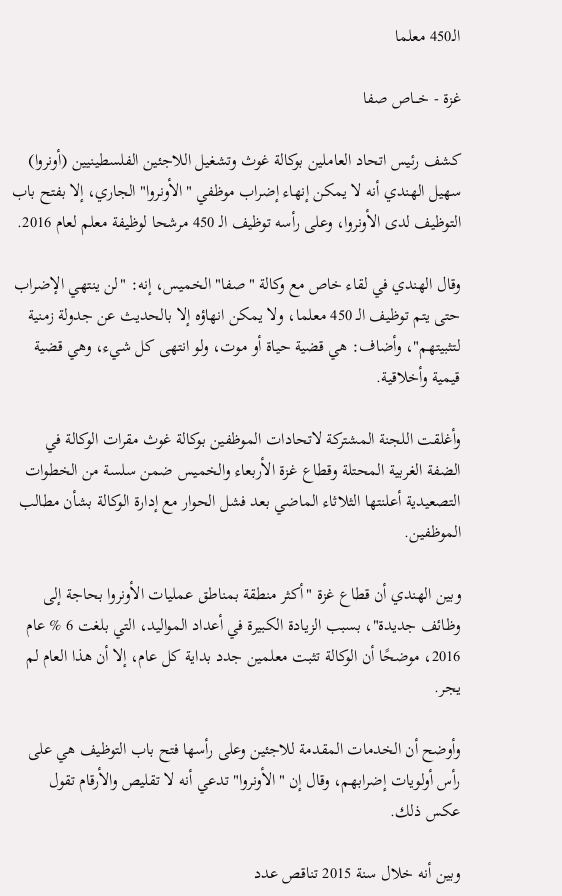الـ450 معلما

غزة - خـــاص صفا

كشف رئيس اتحاد العاملين بوكالة غوث وتشغيل اللاجئين الفلسطينيين (أونروا) سهيل الهندي أنه لا يمكن إنهاء إضراب موظفي "الأونروا" الجاري، إلا بفتح باب التوظيف لدى الأونروا، وعلى رأسه توظيف الـ 450 مرشحا لوظيفة معلم لعام 2016.

وقال الهندي في لقاء خاص مع وكالة "صفا" الخميس، إنه: "لن ينتهي الإضراب حتى يتم توظيف الـ 450 معلما، ولا يمكن انهاؤه إلا بالحديث عن جدولة زمنية لتثبيتهم"، وأضاف: هي قضية حياة أو موت، ولو انتهى كل شيء، وهي قضية قيمية وأخلاقية.

وأغلقت اللجنة المشتركة لاتحادات الموظفين بوكالة غوث مقرات الوكالة في الضفة الغربية المحتلة وقطاع غزة الأربعاء والخميس ضمن سلسة من الخطوات التصعيدية أعلنتها الثلاثاء الماضي بعد فشل الحوار مع إدارة الوكالة بشأن مطالب الموظفين.

وبين الهندي أن قطاع غزة "أكثر منطقة بمناطق عمليات الأونروا بحاجة إلى وظائف جديدة"، بسبب الزيادة الكبيرة في أعداد المواليد، التي بلغت 6 % عام 2016، موضحًا أن الوكالة تثبت معلمين جدد بداية كل عام، إلا أن هذا العام لم يجر.

وأوضح أن الخدمات المقدمة للاجئين وعلى رأسها فتح باب التوظيف هي على رأس أولويات إضرابهم، وقال إن "الأونروا" تدعي أنه لا تقليص والأرقام تقول عكس ذلك.

وبين أنه خلال سنة 2015 تناقص عدد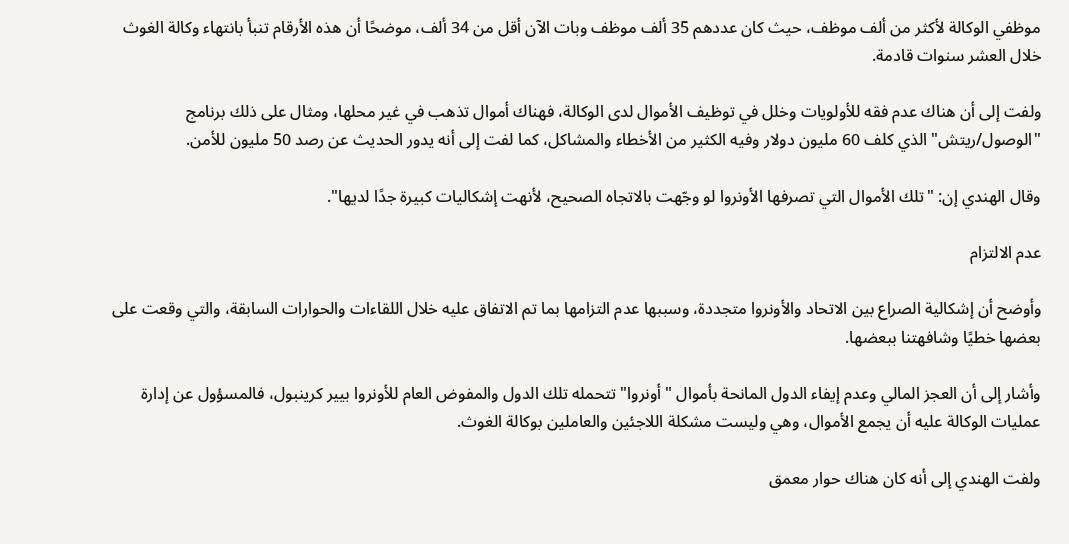موظفي الوكالة لأكثر من ألف موظف، حيث كان عددهم 35 ألف موظف وبات الآن أقل من 34 ألف، موضحًا أن هذه الأرقام تنبأ بانتهاء وكالة الغوث خلال العشر سنوات قادمة.

ولفت إلى أن هناك عدم فقه للأولويات وخلل في توظيف الأموال لدى الوكالة، فهناك أموال تذهب في غير محلها، ومثال على ذلك برنامج "الوصول/ريتش" الذي كلف 60 مليون دولار وفيه الكثير من الأخطاء والمشاكل، كما لفت إلى أنه يدور الحديث عن رصد 50 مليون للأمن.

وقال الهندي إن: "تلك الأموال التي تصرفها الأونروا لو وجّهت بالاتجاه الصحيح، لأنهت إشكاليات كبيرة جدًا لديها".

عدم الالتزام

وأوضح أن إشكالية الصراع بين الاتحاد والأونروا متجددة، وسببها عدم التزامها بما تم الاتفاق عليه خلال اللقاءات والحوارات السابقة، والتي وقعت على بعضها خطيًا وشافهتنا ببعضها.

وأشار إلى أن العجز المالي وعدم إيفاء الدول المانحة بأموال "أونروا" تتحمله تلك الدول والمفوض العام للأونروا بيير كرينبول، فالمسؤول عن إدارة عمليات الوكالة عليه أن يجمع الأموال، وهي وليست مشكلة اللاجئين والعاملين بوكالة الغوث.

ولفت الهندي إلى أنه كان هناك حوار معمق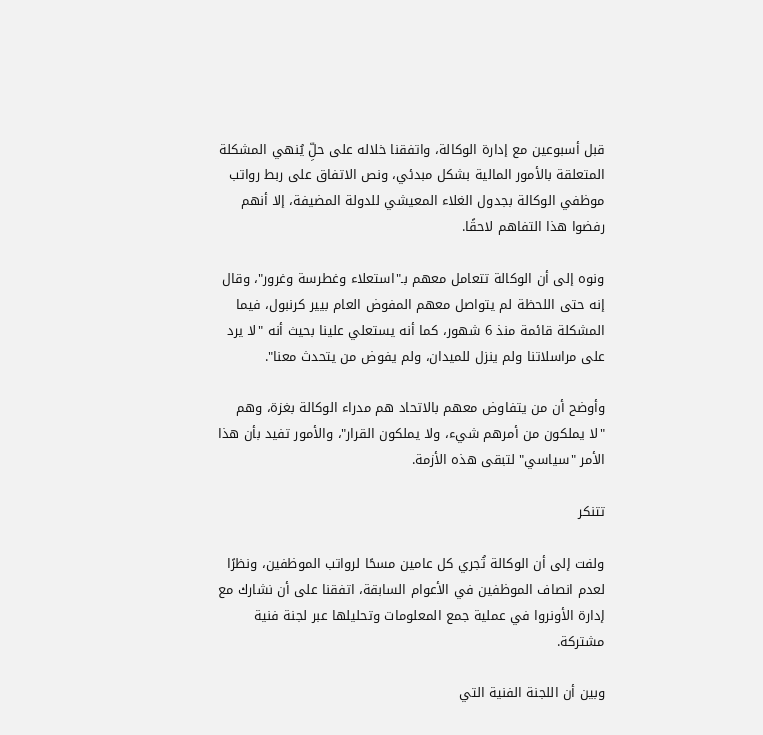قبل أسبوعين مع إدارة الوكالة، واتفقنا خلاله على حلِّ يُنهي المشكلة المتعلقة بالأمور المالية بشكل مبدئي، ونص الاتفاق على ربط رواتب موظفي الوكالة بجدول الغلاء المعيشي للدولة المضيفة، إلا أنهم رفضوا هذا التفاهم لاحقًا.

ونوه إلى أن الوكالة تتعامل معهم بـ"استعلاء وغطرسة وغرور"، وقال إنه حتى اللحظة لم يتواصل معهم المفوض العام بيير كرنبول، فيما المشكلة قائمة منذ 6 شهور، كما أنه يستعلي علينا بحيث أنه "لا يرد على مراسلاتنا ولم ينزل للميدان، ولم يفوض من يتحدث معنا".

وأوضح أن من يتفاوض معهم بالاتحاد هم مدراء الوكالة بغزة، وهم "لا يملكون من أمرهم شيء، ولا يملكون القرار"، والأمور تفيد بأن هذا الأمر "سياسي" لتبقى هذه الأزمة.

تتنكر

ولفت إلى أن الوكالة تُجري كل عامين مسحًا لرواتب الموظفين، ونظرًا لعدم انصاف الموظفين في الأعوام السابقة، اتفقنا على أن نشارك مع إدارة الأونروا في عملية جمع المعلومات وتحليلها عبر لجنة فنية مشتركة.

وبين أن اللجنة الفنية التي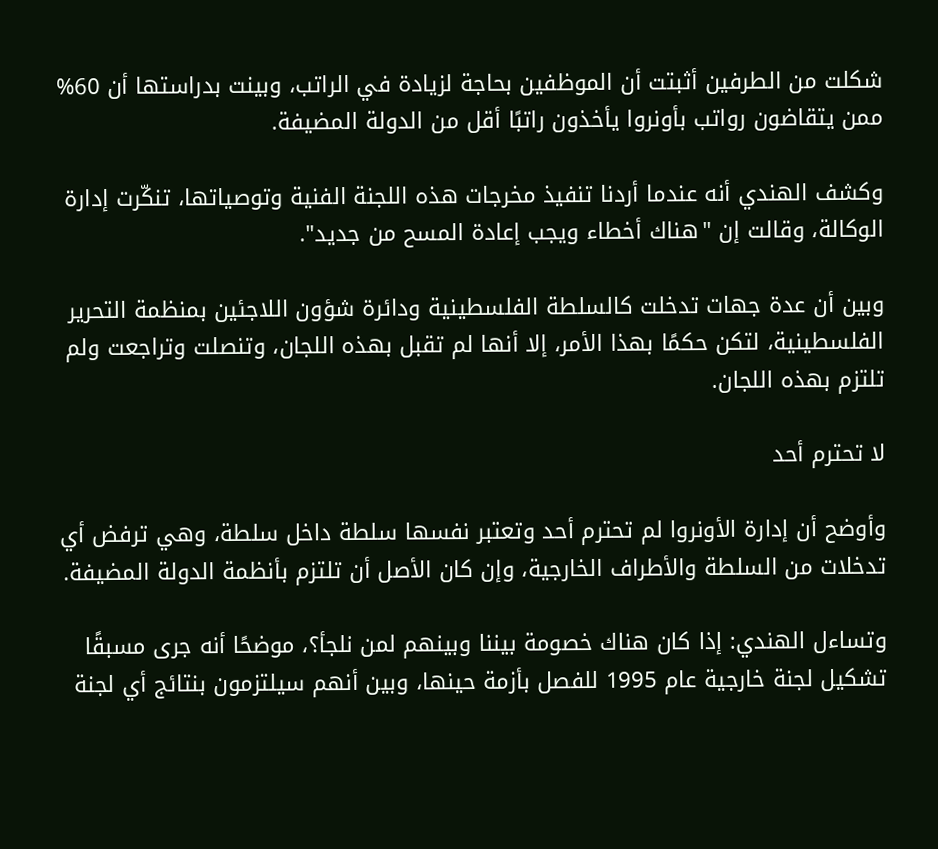شكلت من الطرفين أثبتت أن الموظفين بحاجة لزيادة في الراتب، وبينت بدراستها أن 60% ممن يتقاضون رواتب بأونروا يأخذون راتبًا أقل من الدولة المضيفة.

وكشف الهندي أنه عندما أردنا تنفيذ مخرجات هذه اللجنة الفنية وتوصياتها، تنكّرت إدارة الوكالة، وقالت إن "هناك أخطاء ويجب إعادة المسح من جديد".

وبين أن عدة جهات تدخلت كالسلطة الفلسطينية ودائرة شؤون اللاجئين بمنظمة التحرير الفلسطينية، لتكن حكمًا بهذا الأمر، إلا أنها لم تقبل بهذه اللجان، وتنصلت وتراجعت ولم تلتزم بهذه اللجان.

لا تحترم أحد

وأوضح أن إدارة الأونروا لم تحترم أحد وتعتبر نفسها سلطة داخل سلطة، وهي ترفض أي تدخلات من السلطة والأطراف الخارجية، وإن كان الأصل أن تلتزم بأنظمة الدولة المضيفة.

وتساءل الهندي: إذا كان هناك خصومة بيننا وبينهم لمن نلجأ؟، موضحًا أنه جرى مسبقًا تشكيل لجنة خارجية عام 1995 للفصل بأزمة حينها، وبين أنهم سيلتزمون بنتائج أي لجنة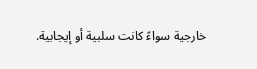خارجية سواءً كانت سلبية أو إيجابية.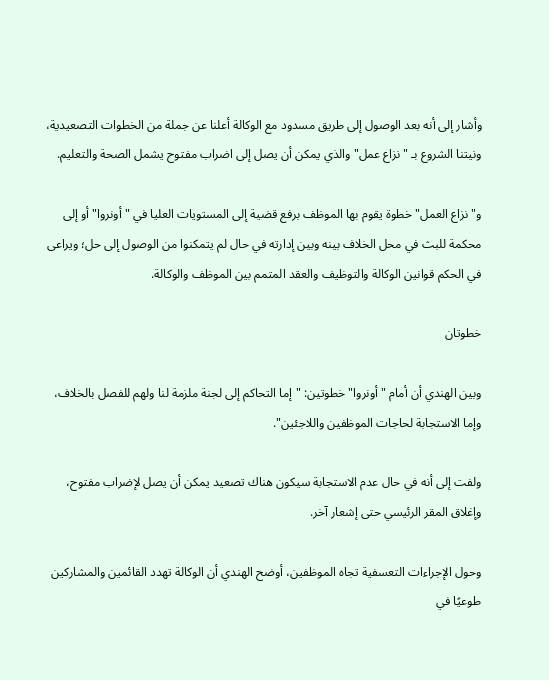وأشار إلى أنه بعد الوصول إلى طريق مسدود مع الوكالة أعلنا عن جملة من الخطوات التصعيدية، ونيتنا الشروع بـ "نزاع عمل" والذي يمكن أن يصل إلى اضراب مفتوح يشمل الصحة والتعليم.

و"نزاع العمل" خطوة يقوم بها الموظف برفع قضية إلى المستويات العليا في "أونروا" أو إلى محكمة للبث في محل الخلاف بينه وبين إدارته في حال لم يتمكنوا من الوصول إلى حل؛ ويراعى في الحكم قوانين الوكالة والتوظيف والعقد المتمم بين الموظف والوكالة.

خطوتان

وبين الهندي أن أمام "أونروا" خطوتين: "إما التحاكم إلى لجنة ملزمة لنا ولهم للفصل بالخلاف، وإما الاستجابة لحاجات الموظفين واللاجئين".

ولفت إلى أنه في حال عدم الاستجابة سيكون هناك تصعيد يمكن أن يصل لإضراب مفتوح، وإغلاق المقر الرئيسي حتى إشعار آخر.

وحول الإجراءات التعسفية تجاه الموظفين، أوضح الهندي أن الوكالة تهدد القائمين والمشاركين طوعيًا في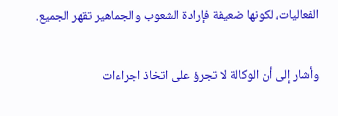الفعاليات، لكونها ضعيفة فإرادة الشعوب والجماهير تقهر الجميع.

وأشار إلى أن الوكالة لا تجرؤ على اتخاذ اجراءات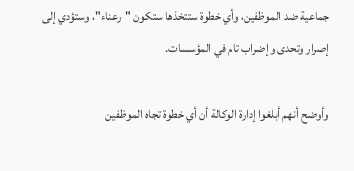جماعية ضد الموظفين، وأي خطوة ستتخذها ستكون "رعناء"، وستؤدي إلى إصرار وتحدى وإضراب تام في المؤسسات.

وأوضح أنهم أبلغوا إدارة الوكالة أن أي خطوة تجاه الموظفين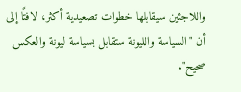واللاجئين سيقابلها خطوات تصعيدية أكثر، لافتًا إلى أن "السياسة والليونة ستقابل بسياسة ليونة والعكس صحيح".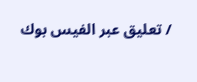/ تعليق عبر الفيس بوك